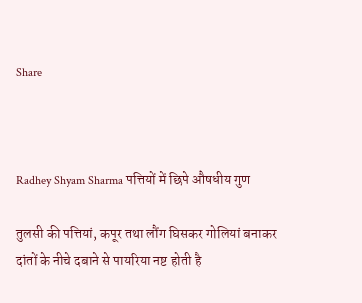Share



Radhey Shyam Sharma पत्तियों में छिपे औषधीय गुण

तुलसी की पत्तियां, कपूर तथा लौंग घिसकर गोलियां बनाकर दांतों के नीचे दबाने से पायरिया नष्ट होती है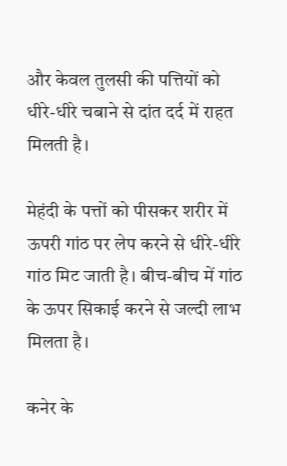और केवल तुलसी की पत्तियों को धीरे-धीरे चबाने से दांत दर्द में राहत मिलती है।

मेहंदी के पत्तों को पीसकर शरीर में ऊपरी गांठ पर लेप करने से धीरे-धीरे गांठ मिट जाती है। बीच-बीच में गांठ के ऊपर सिकाई करने से जल्दी लाभ मिलता है।

कनेर के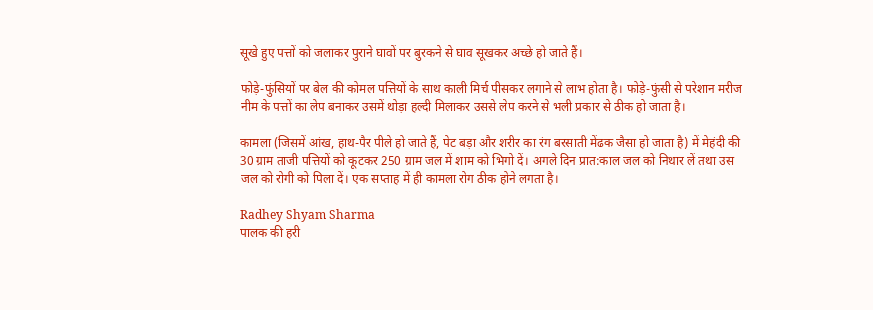सूखे हुए पत्तों को जलाकर पुराने घावों पर बुरकने से घाव सूखकर अच्छे हो जाते हैं।

फोड़े-फुंसियों पर बेल की कोमल पत्तियों के साथ काली मिर्च पीसकर लगाने से लाभ होता है। फोड़े-फुंसी से परेशान मरीज नीम के पत्तों का लेप बनाकर उसमें थोड़ा हल्दी मिलाकर उससे लेप करने से भली प्रकार से ठीक हो जाता है।

कामला (जिसमें आंख, हाथ-पैर पीले हो जाते हैं, पेट बड़ा और शरीर का रंग बरसाती मेंढक जैसा हो जाता है) में मेहंदी की 30 ग्राम ताजी पत्तियों को कूटकर 250 ग्राम जल में शाम को भिगो दें। अगले दिन प्रात:काल जल को निथार लें तथा उस जल को रोगी को पिला दें। एक सप्ताह में ही कामला रोग ठीक होने लगता है।

Radhey Shyam Sharma
पालक की हरी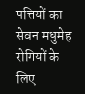पत्तियों का सेवन मधुमेह रोगियों के लिए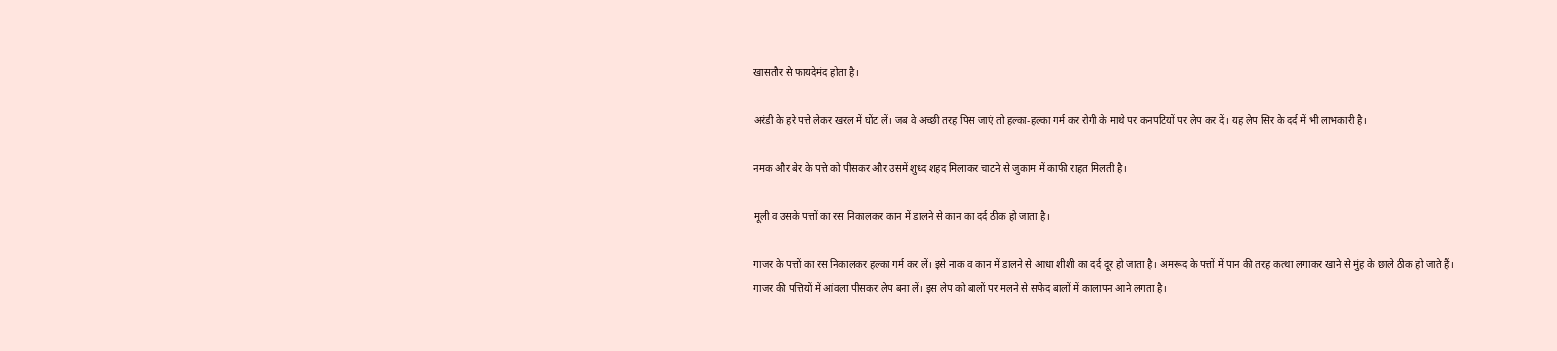खासतौर से फायदेमंद होता है।

अरंडी के हरे पत्ते लेकर खरल में घोंट लें। जब वे अच्छी तरह पिस जाएं तो हल्का-हल्का गर्म कर रोगी के माथे पर कनपटियों पर लेप कर दें। यह लेप सिर के दर्द में भी लाभकारी है।

नमक और बेर के पत्ते को पीसकर और उसमें शुध्द शहद मिलाकर चाटने से जुकाम में काफी राहत मिलती है।

मूली व उसके पत्तों का रस निकालकर कान में डालने से कान का दर्द ठीक हो जाता है।

गाजर के पत्तों का रस निकालकर हल्का गर्म कर लें। इसे नाक व कान में डालने से आधा शीशी का दर्द दूर हो जाता है। अमरूद के पत्तों में पान की तरह कत्था लगाकर खाने से मुंह के छाले ठीक हो जाते हैं।
गाजर की पत्तियों में आंवला पीसकर लेप बना लें। इस लेप को बालों पर मलने से सफेद बालों में कालापन आने लगता है।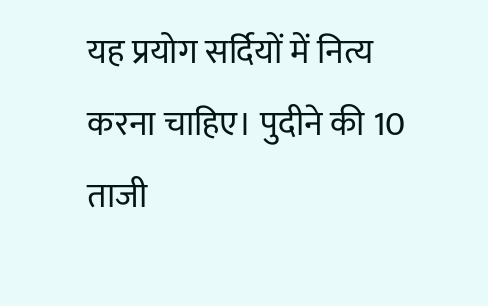यह प्रयोग सर्दियों में नित्य करना चाहिए। पुदीने की 10 ताजी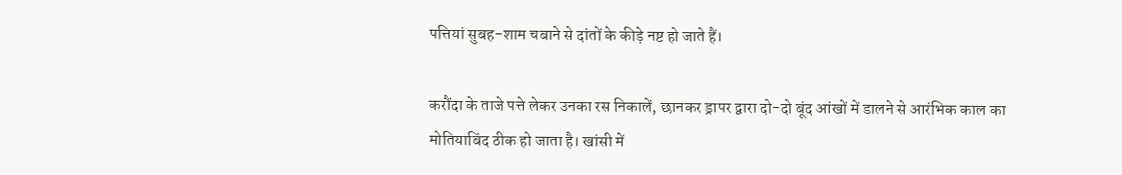पत्तियां सुबह-शाम चबाने से दांतों के कीड़े नष्ट हो जाते हैं।

करौंदा के ताजे पत्ते लेकर उनका रस निकालें, छानकर ड्रापर द्वारा दो-दो बूंद आंखों में डालने से आरंभिक काल का मोतियाबिंद ठीक हो जाता है। खांसी में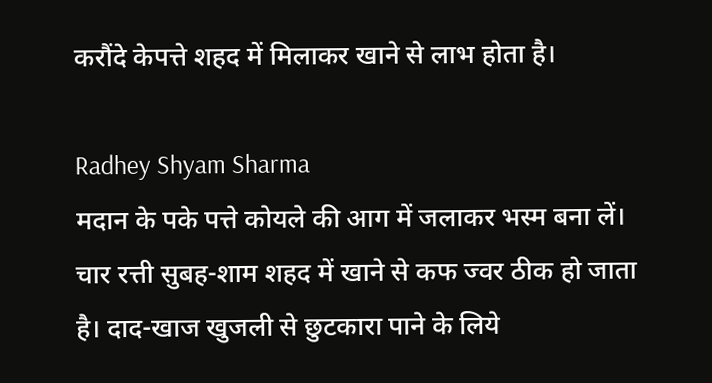करौंदे केपत्ते शहद में मिलाकर खाने से लाभ होता है।

Radhey Shyam Sharma
मदान के पके पत्ते कोयले की आग में जलाकर भस्म बना लें। चार रत्ती सुबह-शाम शहद में खाने से कफ ज्वर ठीक हो जाता है। दाद-खाज खुजली से छुटकारा पाने के लिये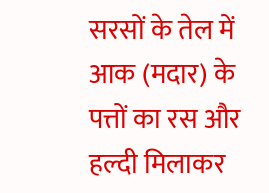सरसों के तेल में आक (मदार) के पत्तों का रस और हल्दी मिलाकर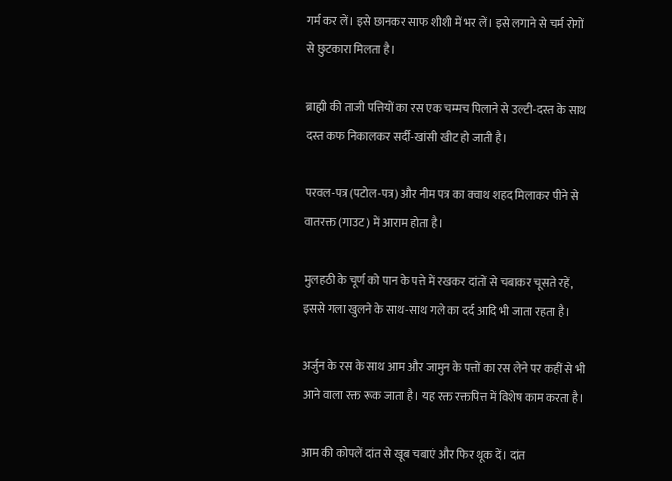गर्म कर लें। इसे छानकर साफ शीशी में भर लें। इसे लगाने से चर्म रोगों से छुटकारा मिलता है।

ब्राह्मी की ताजी पत्तियों का रस एक चम्मच पिलाने से उल्टी-दस्त के साथ दस्त कफ निकालकर सर्दी-खांसी खीट हो जाती है।

परवल-पत्र (पटोल-पत्र) और नीम पत्र का क्वाथ शहद मिलाकर पीने से वातरक्त (गाउट) में आराम होता है।

मुलहठी के चूर्ण को पान के पत्ते में रखकर दांतों से चबाकर चूसते रहें, इससे गला खुलने के साथ-साथ गले का दर्द आदि भी जाता रहता है।

अर्जुन के रस के साथ आम और जामुन के पत्तों का रस लेने पर कहीं से भी आने वाला रक्त रूक जाता है। यह रक्त रक्तपित्त में विशेष काम करता है।

आम की कोपलें दांत से खूब चबाएं और फिर थूक दें। दांत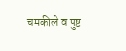चमकीले व पुष्ट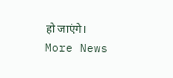हो जाएंगे।
More News